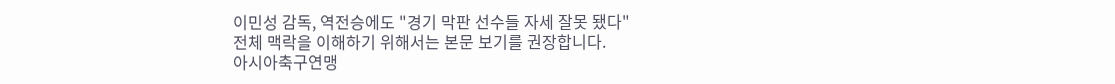이민성 감독, 역전승에도 "경기 막판 선수들 자세 잘못 됐다"
전체 맥락을 이해하기 위해서는 본문 보기를 권장합니다.
아시아축구연맹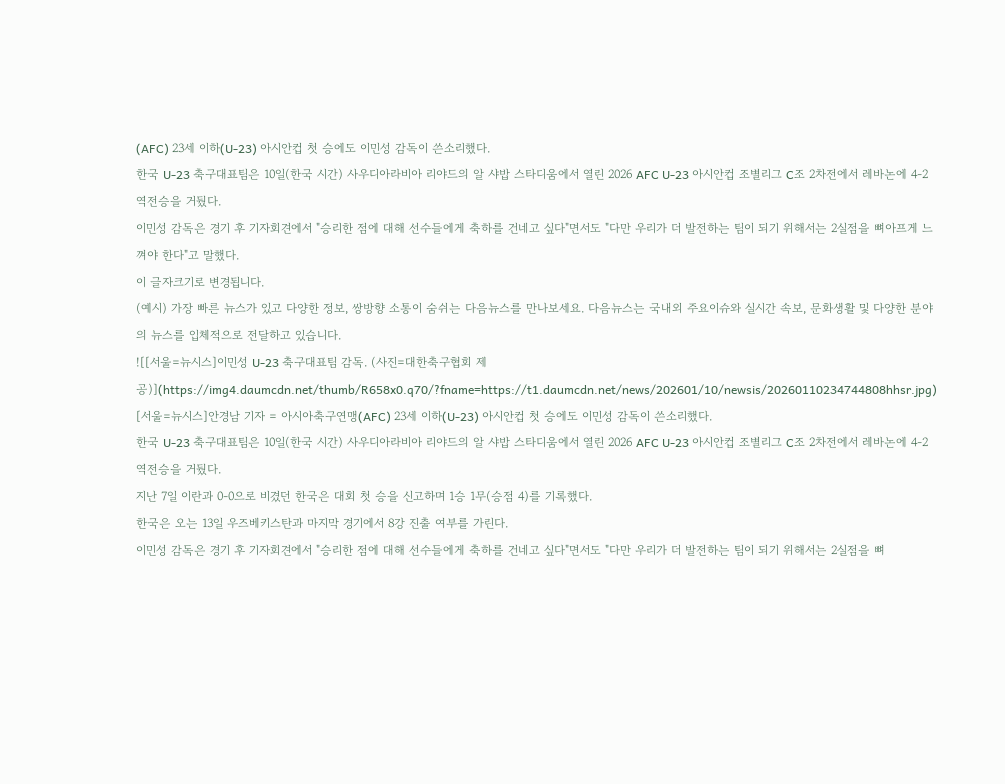(AFC) 23세 이하(U-23) 아시안컵 첫 승에도 이민성 감독이 쓴소리했다.
한국 U-23 축구대표팀은 10일(한국 시간) 사우디아라비아 리야드의 알 샤밥 스타디움에서 열린 2026 AFC U-23 아시안컵 조별리그 C조 2차전에서 레바논에 4-2 역전승을 거뒀다.
이민성 감독은 경기 후 기자회견에서 "승리한 점에 대해 선수들에게 축하를 건네고 싶다"면서도 "다만 우리가 더 발전하는 팀이 되기 위해서는 2실점을 뼈아프게 느껴야 한다"고 말했다.
이 글자크기로 변경됩니다.
(예시) 가장 빠른 뉴스가 있고 다양한 정보, 쌍방향 소통이 숨쉬는 다음뉴스를 만나보세요. 다음뉴스는 국내외 주요이슈와 실시간 속보, 문화생활 및 다양한 분야의 뉴스를 입체적으로 전달하고 있습니다.
![[서울=뉴시스]이민성 U-23 축구대표팀 감독. (사진=대한축구협회 제공)](https://img4.daumcdn.net/thumb/R658x0.q70/?fname=https://t1.daumcdn.net/news/202601/10/newsis/20260110234744808hhsr.jpg)
[서울=뉴시스]안경남 기자 = 아시아축구연맹(AFC) 23세 이하(U-23) 아시안컵 첫 승에도 이민성 감독이 쓴소리했다.
한국 U-23 축구대표팀은 10일(한국 시간) 사우디아라비아 리야드의 알 샤밥 스타디움에서 열린 2026 AFC U-23 아시안컵 조별리그 C조 2차전에서 레바논에 4-2 역전승을 거뒀다.
지난 7일 이란과 0-0으로 비겼던 한국은 대회 첫 승을 신고하며 1승 1무(승점 4)를 기록했다.
한국은 오는 13일 우즈베키스탄과 마지막 경기에서 8강 진출 여부를 가린다.
이민성 감독은 경기 후 기자회견에서 "승리한 점에 대해 선수들에게 축하를 건네고 싶다"면서도 "다만 우리가 더 발전하는 팀이 되기 위해서는 2실점을 뼈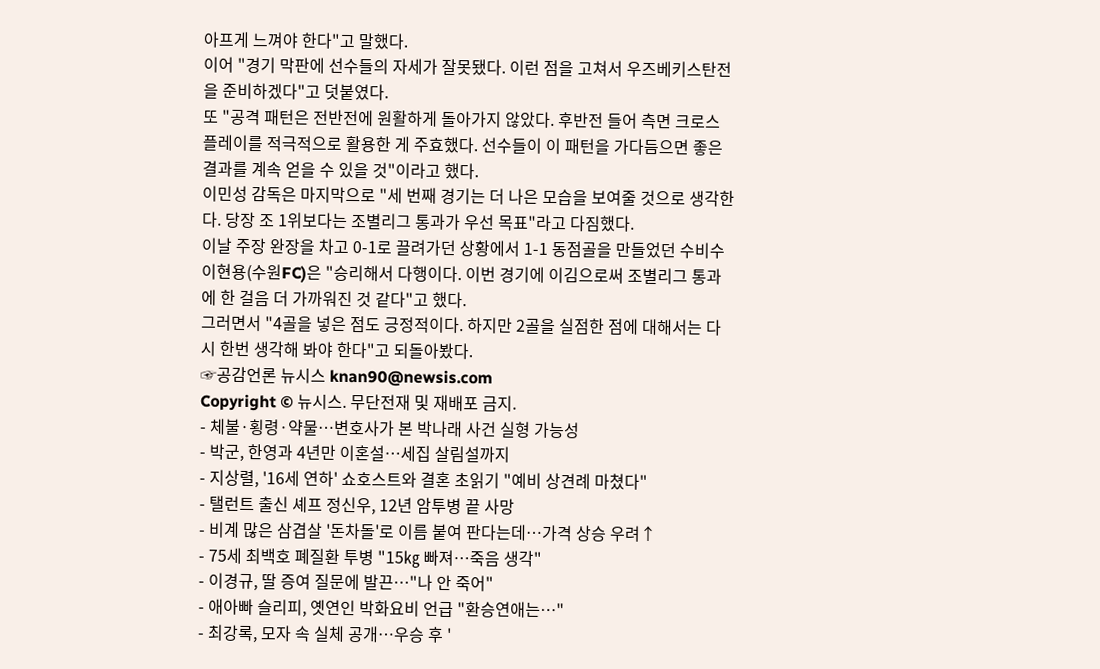아프게 느껴야 한다"고 말했다.
이어 "경기 막판에 선수들의 자세가 잘못됐다. 이런 점을 고쳐서 우즈베키스탄전을 준비하겠다"고 덧붙였다.
또 "공격 패턴은 전반전에 원활하게 돌아가지 않았다. 후반전 들어 측면 크로스 플레이를 적극적으로 활용한 게 주효했다. 선수들이 이 패턴을 가다듬으면 좋은 결과를 계속 얻을 수 있을 것"이라고 했다.
이민성 감독은 마지막으로 "세 번째 경기는 더 나은 모습을 보여줄 것으로 생각한다. 당장 조 1위보다는 조별리그 통과가 우선 목표"라고 다짐했다.
이날 주장 완장을 차고 0-1로 끌려가던 상황에서 1-1 동점골을 만들었던 수비수 이현용(수원FC)은 "승리해서 다행이다. 이번 경기에 이김으로써 조별리그 통과에 한 걸음 더 가까워진 것 같다"고 했다.
그러면서 "4골을 넣은 점도 긍정적이다. 하지만 2골을 실점한 점에 대해서는 다시 한번 생각해 봐야 한다"고 되돌아봤다.
☞공감언론 뉴시스 knan90@newsis.com
Copyright © 뉴시스. 무단전재 및 재배포 금지.
- 체불·횡령·약물…변호사가 본 박나래 사건 실형 가능성
- 박군, 한영과 4년만 이혼설…세집 살림설까지
- 지상렬, '16세 연하' 쇼호스트와 결혼 초읽기 "예비 상견례 마쳤다"
- 탤런트 출신 셰프 정신우, 12년 암투병 끝 사망
- 비계 많은 삼겹살 '돈차돌'로 이름 붙여 판다는데…가격 상승 우려↑
- 75세 최백호 폐질환 투병 "15㎏ 빠져…죽음 생각"
- 이경규, 딸 증여 질문에 발끈…"나 안 죽어"
- 애아빠 슬리피, 옛연인 박화요비 언급 "환승연애는…"
- 최강록, 모자 속 실체 공개…우승 후 '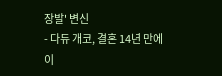장발' 변신
- 다듀 개코, 결혼 14년 만에 이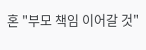혼 "부모 책임 이어갈 것"